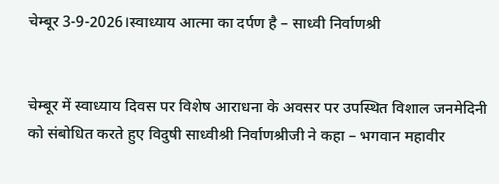चेम्बूर 3-9-2026।स्वाध्याय आत्मा का दर्पण है – साध्वी निर्वाणश्री


चेम्बूर में स्वाध्याय दिवस पर विशेष आराधना के अवसर पर उपस्थित विशाल जनमेदिनी को संबोधित करते हुए विदुषी साध्वीश्री निर्वाणश्रीजी ने कहा – भगवान महावीर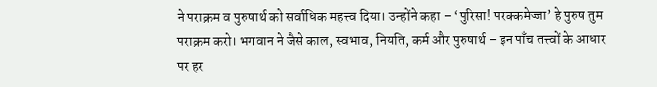ने पराक्रम व पुरुषार्थ को सर्वाधिक महत्त्व दिया। उन्होंने कहा – ‘पुरिसा! परक्कमेज्जा’ हे पुरुष तुम पराक्रम करो। भगवान ने जैसे काल, स्वभाव, नियति, कर्म और पुरुषार्थ – इन पाँच तत्त्वों के आधार पर हर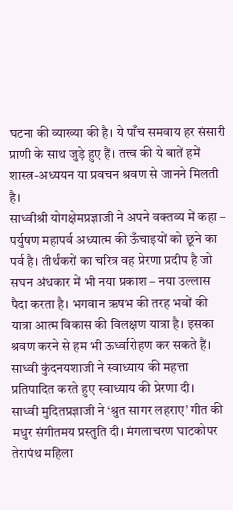घटना की व्याख्या की है। ये पाँच समवाय हर संसारी प्राणी के साथ जुड़े हुए हैं। तत्त्व की ये बातें हमें शास्त्र-अध्ययन या प्रवचन श्रवण से जानने मिलती है।
साध्वीश्री योगक्षेमप्रज्ञाजी ने अपने वक्तव्य में कहा – पर्युषण महापर्व अध्यात्म की ऊँचाइयों को छूने का पर्व है। तीर्थंकरों का चरित्र वह प्रेरणा प्रदीप है जो सघन अंधकार में भी नया प्रकाश – नया उल्लास पैदा करता है। भगवान ऋषभ की तरह भवों की यात्रा आत्म विकास की विलक्षण यात्रा है। इसका श्रवण करने से हम भी ऊर्ध्वारोहण कर सकते हैं।
साध्वी कुंदनयशाजी ने स्वाध्याय की महत्ता प्रतिपादित करते हुए स्वाध्याय की प्रेरणा दी।
साध्वी मुदितप्रज्ञाजी ने ‘श्रुत सागर लहराए’ गीत की मधुर संगीतमय प्रस्तुति दी। मंगलाचरण घाटकोपर तेरापंथ महिला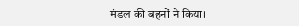मंडल की बहनों ने किया।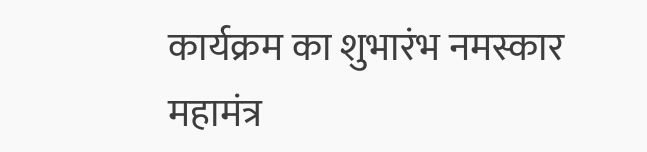कार्यक्रम का शुभारंभ नमस्कार महामंत्र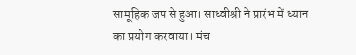सामूहिक जप से हुआ। साध्वीश्री ने प्रारंभ में ध्यान का प्रयोग करवाया। मंच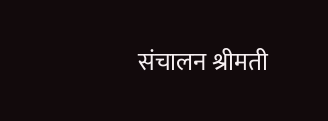संचालन श्रीमती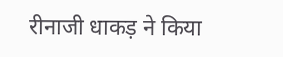रीनाजी धाकड़ ने किया